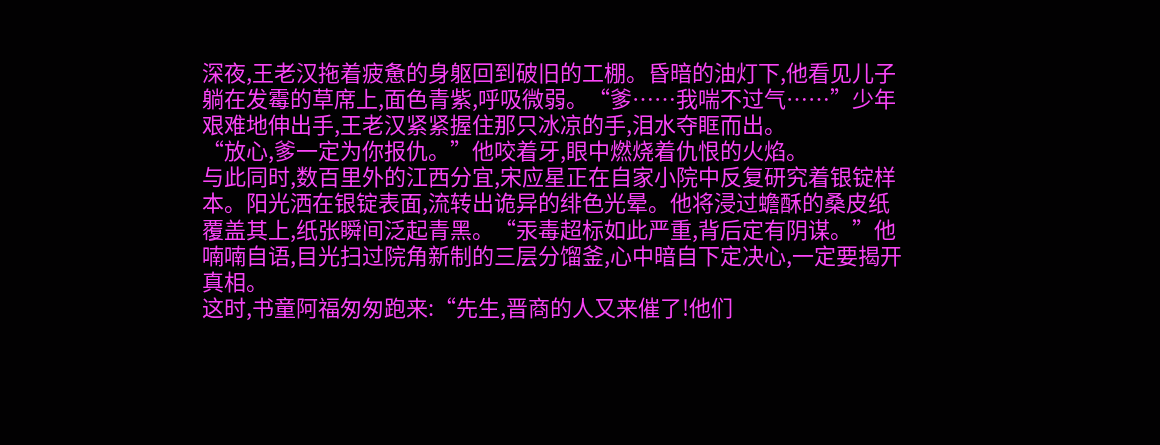深夜,王老汉拖着疲惫的身躯回到破旧的工棚。昏暗的油灯下,他看见儿子躺在发霉的草席上,面色青紫,呼吸微弱。“爹……我喘不过气……”少年艰难地伸出手,王老汉紧紧握住那只冰凉的手,泪水夺眶而出。
“放心,爹一定为你报仇。”他咬着牙,眼中燃烧着仇恨的火焰。
与此同时,数百里外的江西分宜,宋应星正在自家小院中反复研究着银锭样本。阳光洒在银锭表面,流转出诡异的绯色光晕。他将浸过蟾酥的桑皮纸覆盖其上,纸张瞬间泛起青黑。“汞毒超标如此严重,背后定有阴谋。”他喃喃自语,目光扫过院角新制的三层分馏釜,心中暗自下定决心,一定要揭开真相。
这时,书童阿福匆匆跑来:“先生,晋商的人又来催了!他们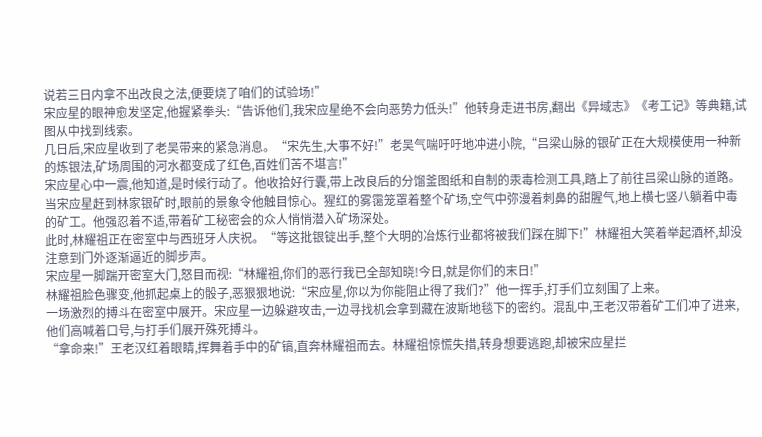说若三日内拿不出改良之法,便要烧了咱们的试验场!”
宋应星的眼神愈发坚定,他握紧拳头:“告诉他们,我宋应星绝不会向恶势力低头!”他转身走进书房,翻出《异域志》《考工记》等典籍,试图从中找到线索。
几日后,宋应星收到了老吴带来的紧急消息。“宋先生,大事不好!”老吴气喘吁吁地冲进小院,“吕梁山脉的银矿正在大规模使用一种新的炼银法,矿场周围的河水都变成了红色,百姓们苦不堪言!”
宋应星心中一震,他知道,是时候行动了。他收拾好行囊,带上改良后的分馏釜图纸和自制的汞毒检测工具,踏上了前往吕梁山脉的道路。
当宋应星赶到林家银矿时,眼前的景象令他触目惊心。猩红的雾霭笼罩着整个矿场,空气中弥漫着刺鼻的甜腥气,地上横七竖八躺着中毒的矿工。他强忍着不适,带着矿工秘密会的众人悄悄潜入矿场深处。
此时,林耀祖正在密室中与西班牙人庆祝。“等这批银锭出手,整个大明的冶炼行业都将被我们踩在脚下!”林耀祖大笑着举起酒杯,却没注意到门外逐渐逼近的脚步声。
宋应星一脚踹开密室大门,怒目而视:“林耀祖,你们的恶行我已全部知晓!今日,就是你们的末日!”
林耀祖脸色骤变,他抓起桌上的骰子,恶狠狠地说:“宋应星,你以为你能阻止得了我们?”他一挥手,打手们立刻围了上来。
一场激烈的搏斗在密室中展开。宋应星一边躲避攻击,一边寻找机会拿到藏在波斯地毯下的密约。混乱中,王老汉带着矿工们冲了进来,他们高喊着口号,与打手们展开殊死搏斗。
“拿命来!”王老汉红着眼睛,挥舞着手中的矿镐,直奔林耀祖而去。林耀祖惊慌失措,转身想要逃跑,却被宋应星拦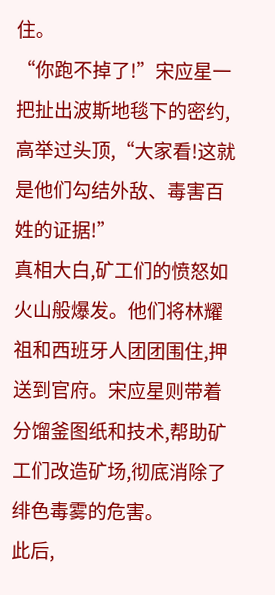住。
“你跑不掉了!”宋应星一把扯出波斯地毯下的密约,高举过头顶,“大家看!这就是他们勾结外敌、毒害百姓的证据!”
真相大白,矿工们的愤怒如火山般爆发。他们将林耀祖和西班牙人团团围住,押送到官府。宋应星则带着分馏釜图纸和技术,帮助矿工们改造矿场,彻底消除了绯色毒雾的危害。
此后,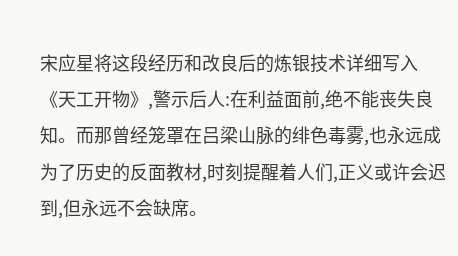宋应星将这段经历和改良后的炼银技术详细写入《天工开物》,警示后人:在利益面前,绝不能丧失良知。而那曾经笼罩在吕梁山脉的绯色毒雾,也永远成为了历史的反面教材,时刻提醒着人们,正义或许会迟到,但永远不会缺席。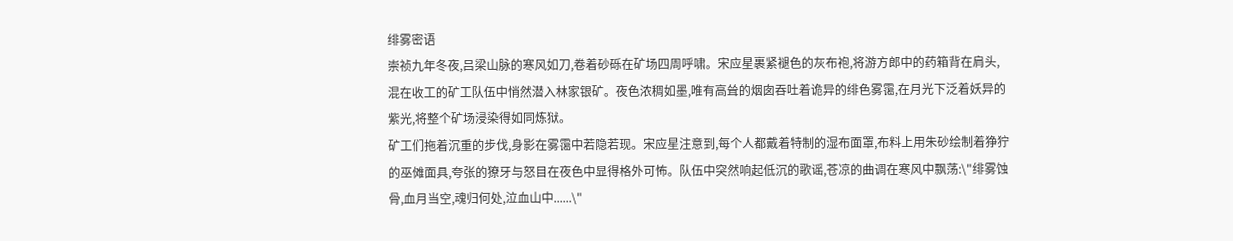绯雾密语
崇祯九年冬夜,吕梁山脉的寒风如刀,卷着砂砾在矿场四周呼啸。宋应星裹紧褪色的灰布袍,将游方郎中的药箱背在肩头,混在收工的矿工队伍中悄然潜入林家银矿。夜色浓稠如墨,唯有高耸的烟囱吞吐着诡异的绯色雾霭,在月光下泛着妖异的紫光,将整个矿场浸染得如同炼狱。
矿工们拖着沉重的步伐,身影在雾霭中若隐若现。宋应星注意到,每个人都戴着特制的湿布面罩,布料上用朱砂绘制着狰狞的巫傩面具,夸张的獠牙与怒目在夜色中显得格外可怖。队伍中突然响起低沉的歌谣,苍凉的曲调在寒风中飘荡:\"绯雾蚀骨,血月当空,魂归何处,泣血山中......\"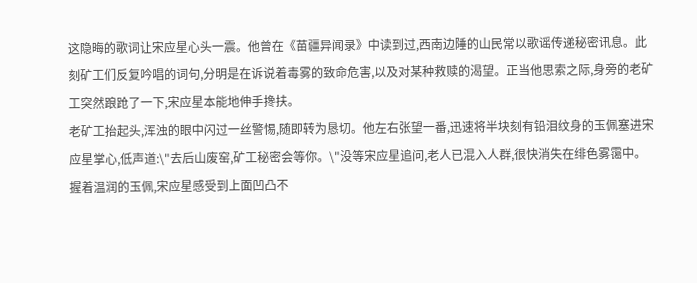这隐晦的歌词让宋应星心头一震。他曾在《苗疆异闻录》中读到过,西南边陲的山民常以歌谣传递秘密讯息。此刻矿工们反复吟唱的词句,分明是在诉说着毒雾的致命危害,以及对某种救赎的渴望。正当他思索之际,身旁的老矿工突然踉跄了一下,宋应星本能地伸手搀扶。
老矿工抬起头,浑浊的眼中闪过一丝警惕,随即转为恳切。他左右张望一番,迅速将半块刻有铅泪纹身的玉佩塞进宋应星掌心,低声道:\"去后山废窑,矿工秘密会等你。\"没等宋应星追问,老人已混入人群,很快消失在绯色雾霭中。
握着温润的玉佩,宋应星感受到上面凹凸不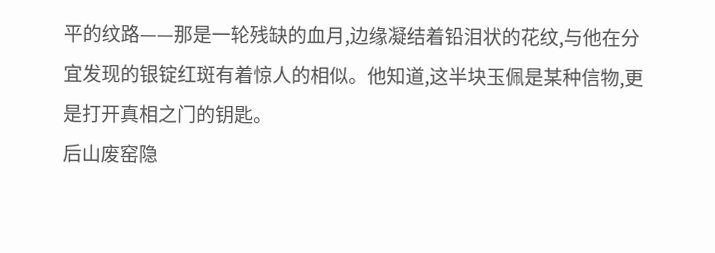平的纹路——那是一轮残缺的血月,边缘凝结着铅泪状的花纹,与他在分宜发现的银锭红斑有着惊人的相似。他知道,这半块玉佩是某种信物,更是打开真相之门的钥匙。
后山废窑隐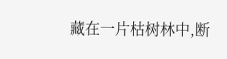藏在一片枯树林中,断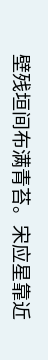壁残垣间布满青苔。宋应星靠近